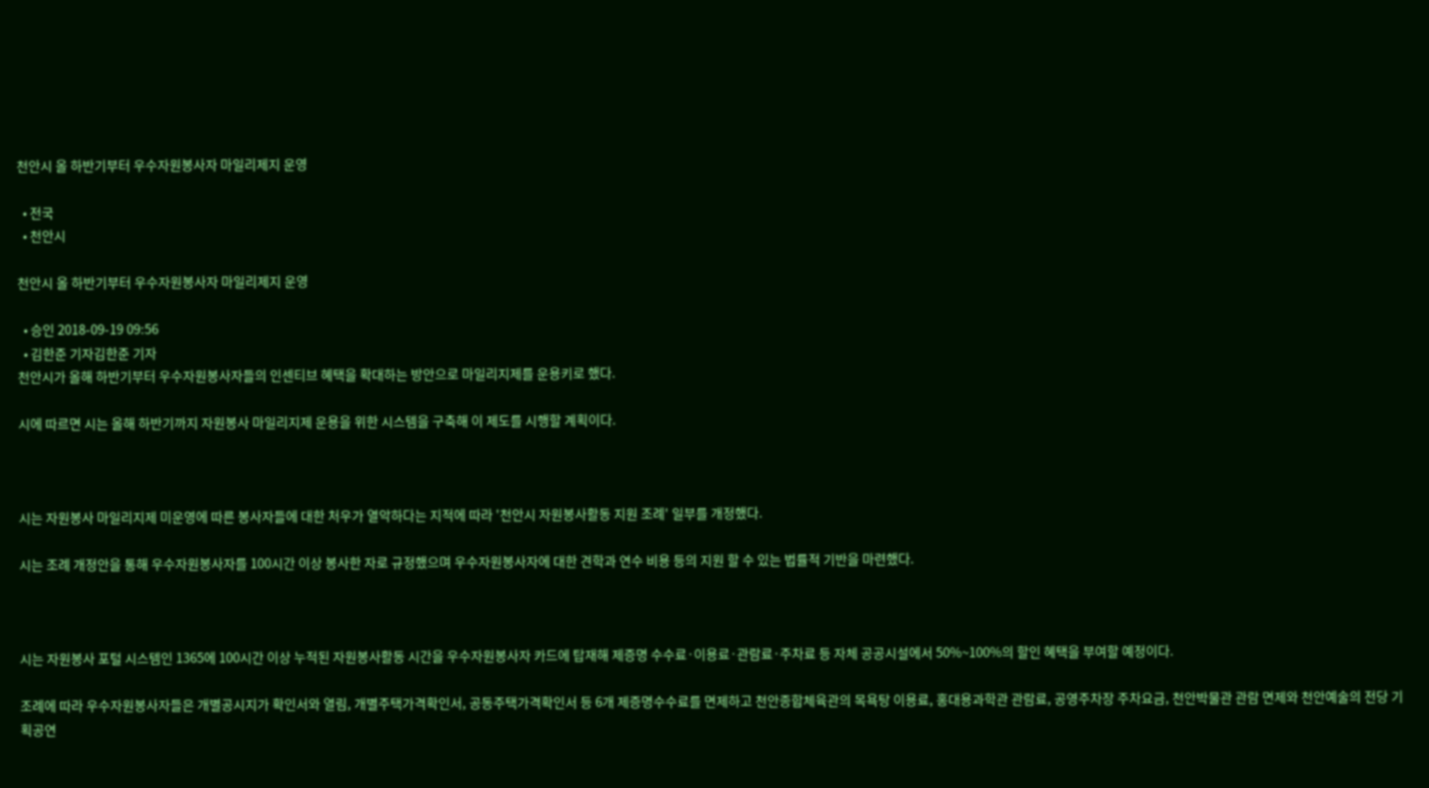천안시 올 하반기부터 우수자원봉사자 마일리제지 운영

  • 전국
  • 천안시

천안시 올 하반기부터 우수자원봉사자 마일리제지 운영

  • 승인 2018-09-19 09:56
  • 김한준 기자김한준 기자
천안시가 올해 하반기부터 우수자원봉사자들의 인센티브 혜택을 확대하는 방안으로 마일리지제를 운용키로 했다.

시에 따르면 시는 올해 하반기까지 자원봉사 마일리지제 운용을 위한 시스템을 구축해 이 제도를 시행할 계획이다.



시는 자원봉사 마일리지제 미운영에 따른 봉사자들에 대한 처우가 열악하다는 지적에 따라 '천안시 자원봉사활동 지원 조례' 일부를 개정했다.

시는 조례 개정안을 통해 우수자원봉사자를 100시간 이상 봉사한 자로 규정했으며 우수자원봉사자에 대한 견학과 연수 비용 등의 지원 할 수 있는 법률적 기반을 마련했다.



시는 자원봉사 포털 시스템인 1365에 100시간 이상 누적된 자원봉사활동 시간을 우수자원봉사자 카드에 탑재해 제증명 수수료·이용료·관람료·주차료 등 자체 공공시설에서 50%~100%의 할인 혜택을 부여할 예정이다.

조례에 따라 우수자원봉사자들은 개별공시지가 확인서와 열림, 개별주택가격확인서, 공동주택가격확인서 등 6개 제증명수수료를 면제하고 천안종합체육관의 목욕탕 이용료, 홍대용과학관 관람료, 공영주차장 주차요금, 천안박물관 관람 면제와 천안예술의 전당 기획공연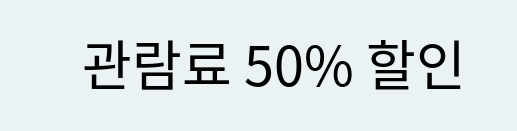관람료 50% 할인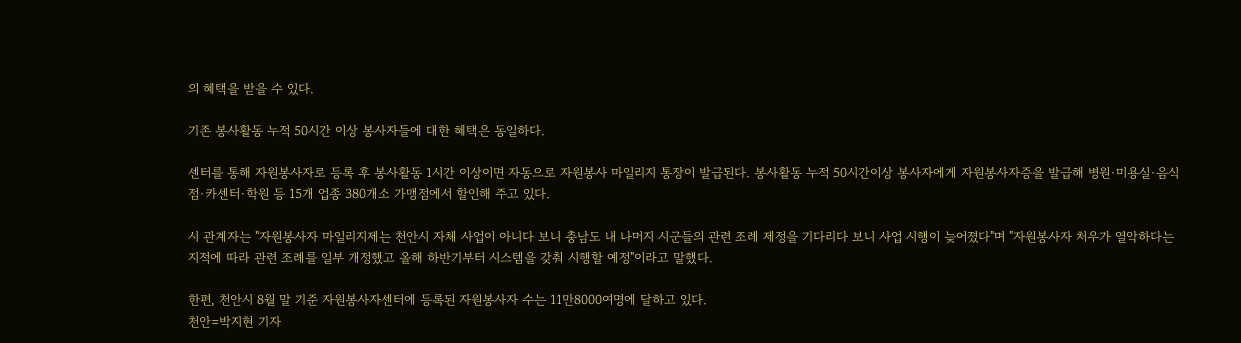의 혜택을 받을 수 있다.

기존 봉사활동 누적 50시간 이상 봉사자들에 대한 혜택은 동일하다.

센터를 통해 자원봉사자로 등록 후 봉사활동 1시간 이상이면 자동으로 자원봉사 마일리지 통장이 발급된다. 봉사활동 누적 50시간이상 봉사자에게 자원봉사자증을 발급해 병원·미용실·음식점·카센터·학원 등 15개 업종 380개소 가맹점에서 할인해 주고 있다.

시 관계자는 "자원봉사자 마일리지제는 천안시 자체 사업이 아니다 보니 충남도 내 나머지 시군들의 관련 조례 제정을 기다리다 보니 사업 시행이 늦어졌다"며 "자원봉사자 처우가 열악하다는 지적에 따라 관련 조례를 일부 개정했고 올해 하반기부터 시스템을 갖춰 시행할 예정"이라고 말했다.

한편, 천안시 8월 말 기준 자원봉사자센터에 등록된 자원봉사자 수는 11만8000여명에 달하고 있다.
천안=박지현 기자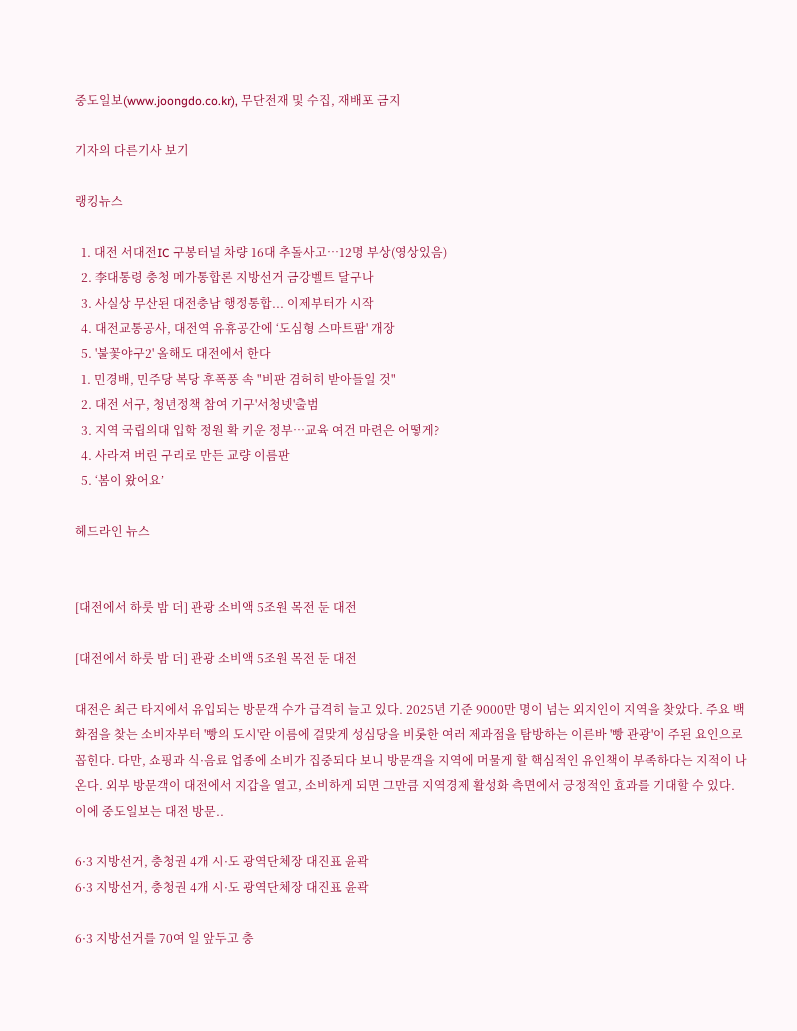중도일보(www.joongdo.co.kr), 무단전재 및 수집, 재배포 금지

기자의 다른기사 보기

랭킹뉴스

  1. 대전 서대전IC 구봉터널 차량 16대 추돌사고…12명 부상(영상있음)
  2. 李대통령 충청 메가통합론 지방선거 금강벨트 달구나
  3. 사실상 무산된 대전충남 행정통합... 이제부터가 시작
  4. 대전교통공사, 대전역 유휴공간에 ‘도심형 스마트팜' 개장
  5. '불꽃야구2' 올해도 대전에서 한다
  1. 민경배, 민주당 복당 후폭풍 속 "비판 겸허히 받아들일 것"
  2. 대전 서구, 청년정책 참여 기구'서청넷'출범
  3. 지역 국립의대 입학 정원 확 키운 정부…교육 여건 마련은 어떻게?
  4. 사라져 버린 구리로 만든 교량 이름판
  5. ‘봄이 왔어요’

헤드라인 뉴스


[대전에서 하룻 밤 더] 관광 소비액 5조원 목전 둔 대전

[대전에서 하룻 밤 더] 관광 소비액 5조원 목전 둔 대전

대전은 최근 타지에서 유입되는 방문객 수가 급격히 늘고 있다. 2025년 기준 9000만 명이 넘는 외지인이 지역을 찾았다. 주요 백화점을 찾는 소비자부터 '빵의 도시'란 이름에 걸맞게 성심당을 비롯한 여러 제과점을 탐방하는 이른바 '빵 관광'이 주된 요인으로 꼽힌다. 다만, 쇼핑과 식·음료 업종에 소비가 집중되다 보니 방문객을 지역에 머물게 할 핵심적인 유인책이 부족하다는 지적이 나온다. 외부 방문객이 대전에서 지갑을 열고, 소비하게 되면 그만큼 지역경제 활성화 측면에서 긍정적인 효과를 기대할 수 있다. 이에 중도일보는 대전 방문..

6·3 지방선거, 충청권 4개 시·도 광역단체장 대진표 윤곽
6·3 지방선거, 충청권 4개 시·도 광역단체장 대진표 윤곽

6·3 지방선거를 70여 일 앞두고 충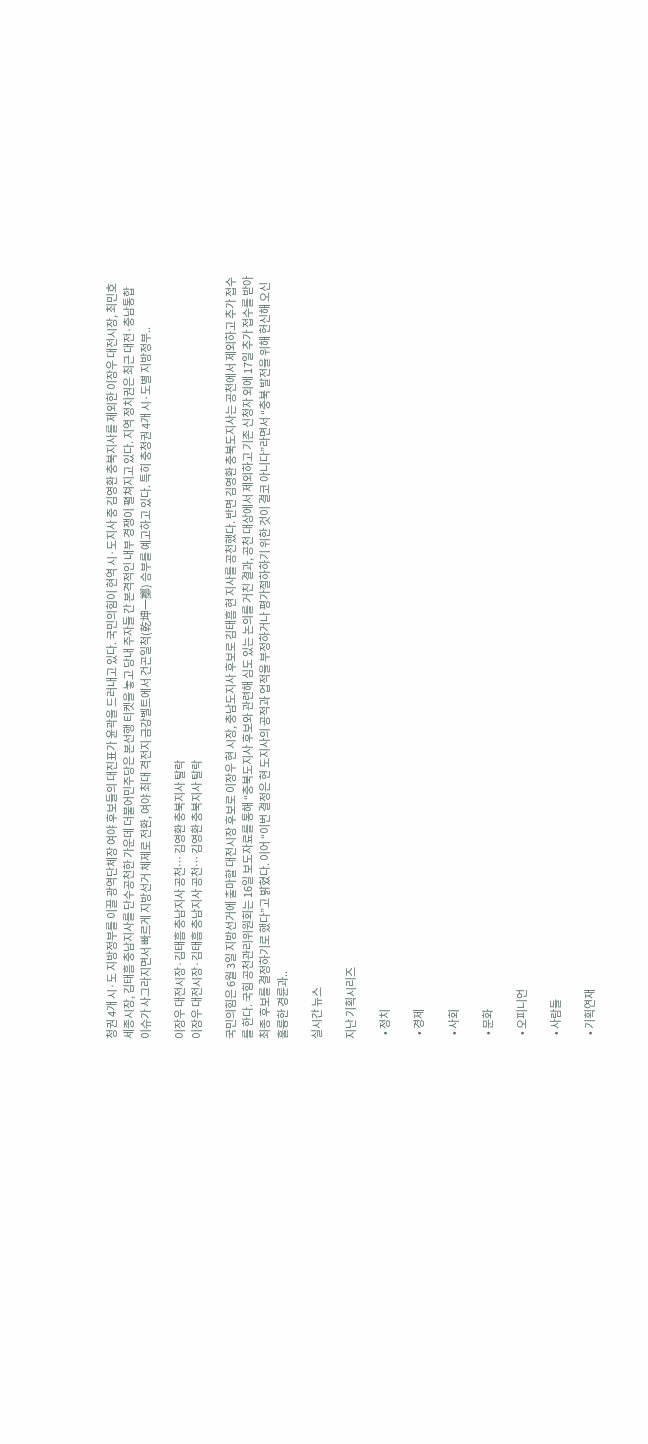청권 4개 시·도 지방정부를 이끌 광역단체장 여야 후보들의 대진표가 윤곽을 드러내고 있다. 국민의힘이 현역 시·도지사 중 김영환 충북지사를 제외한 이장우 대전시장, 최민호 세종시장, 김태흠 충남지사를 단수공천한 가운데 더불어민주당은 본선행 티켓을 놓고 당내 주자들 간 본격적인 내부 경쟁이 펼쳐지고 있다. 지역 정치권은 최근 대전·충남통합 이슈가 사그라지면서 빠르게 지방선거 체제로 전환, 여야 최대 격전지 금강벨트에서 건곤일척(乾坤一擲) 승부를 예고하고 있다. 특히 충청권 4개 시·도별 지방정부..

이장우 대전시장·김태흠 충남지사 공천… 김영환 충북지사 탈락
이장우 대전시장·김태흠 충남지사 공천… 김영환 충북지사 탈락

국민의힘은 6월 3일 지방선거에 출마할 대전시장 후보로 이장우 현 시장, 충남도지사 후보로 김태흠 현 지사를 공천했다. 반면 김영환 충북도지사는 공천에서 제외하고 추가 접수를 한다. 국힘 공천관리위원회는 16일 보도자료를 통해 “충북도지사 후보와 관련해 심도 있는 논의를 거친 결과, 공천 대상에서 제외하고 기존 신청자 외에 17일 추가 접수를 받아 최종 후보를 결정하기로 했다”고 밝혔다. 이어 “이번 결정은 현 도지사의 공적과 업적을 부정하거나 평가절하하기 위한 것이 결코 아니다”라면서 “충북 발전을 위해 헌신해 오신 훌륭한 경륜과..

실시간 뉴스

지난 기획시리즈

  • 정치

  • 경제

  • 사회

  • 문화

  • 오피니언

  • 사람들

  • 기획연재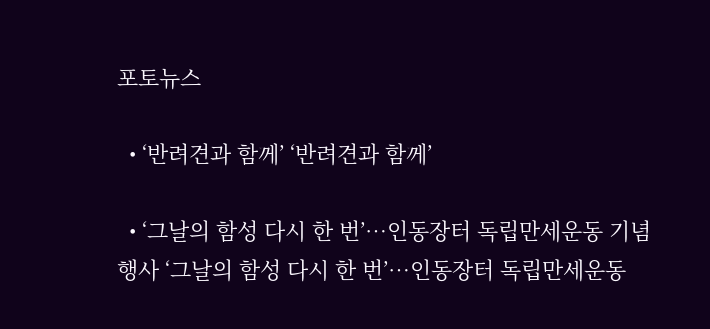포토뉴스

  • ‘반려견과 함께’ ‘반려견과 함께’

  • ‘그날의 함성 다시 한 번’…인동장터 독립만세운동 기념행사 ‘그날의 함성 다시 한 번’…인동장터 독립만세운동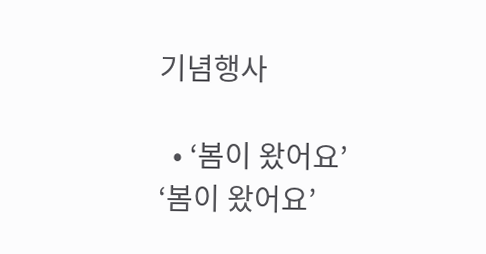기념행사

  • ‘봄이 왔어요’ ‘봄이 왔어요’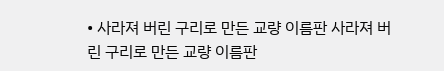• 사라져 버린 구리로 만든 교량 이름판 사라져 버린 구리로 만든 교량 이름판